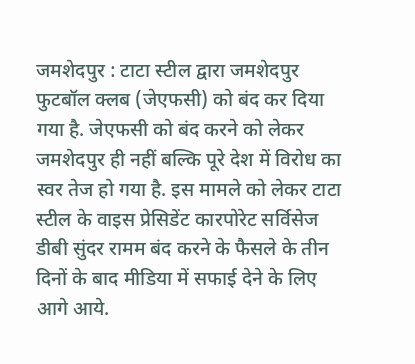जमशेदपुर : टाटा स्टील द्वारा जमशेदपुर फुटबॉल क्लब (जेएफसी) को बंद कर दिया गया है. जेएफसी को बंद करने को लेकर जमशेदपुर ही नहीं बल्कि पूरे देश में विरोध का स्वर तेज हो गया है. इस मामले को लेकर टाटा स्टील के वाइस प्रेसिडेंट कारपोरेट सर्विसेज डीबी सुंदर रामम बंद करने के फैसले के तीन दिनों के बाद मीडिया में सफाई देने के लिए आगे आये.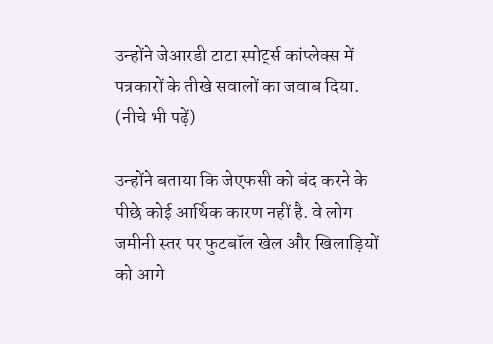उन्होंने जेआरडी टाटा स्पोर्ट्स कांप्लेक्स में पत्रकारों के तीखे सवालों का जवाब दिया. (नीचे भी पढ़ें)

उन्होंने बताया कि जेएफसी को बंद करने के पीछे कोई आर्थिक कारण नहीं है. वे लोग जमीनी स्तर पर फुटबॉल खेल और खिलाड़ियों को आगे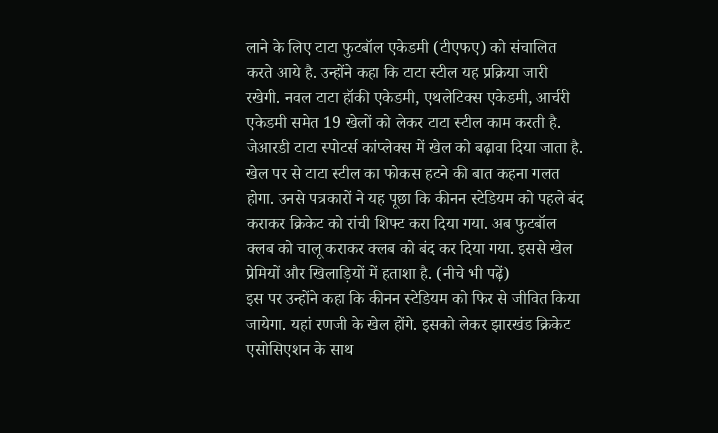लाने के लिए टाटा फुटबॉल एकेडमी (टीएफए) को संचालित करते आये है. उन्होंने कहा कि टाटा स्टील यह प्रक्रिया जारी रखेगी. नवल टाटा हॉकी एकेडमी, एथलेटिक्स एकेडमी, आर्चरी एकेडमी समेत 19 खेलों को लेकर टाटा स्टील काम करती है. जेआरडी टाटा स्पोटर्स कांप्लेक्स में खेल को बढ़ावा दिया जाता है. खेल पर से टाटा स्टील का फोकस हटने की बात कहना गलत होगा. उनसे पत्रकारों ने यह पूछा कि कीनन स्टेडियम को पहले बंद कराकर क्रिकेट को रांची शिफ्ट करा दिया गया. अब फुटबॉल क्लब को चालू कराकर क्लब को बंद कर दिया गया. इससे खेल प्रेमियों और खिलाड़ियों में हताशा है. (नीचे भी पढ़ें)
इस पर उन्होंने कहा कि कीनन स्टेडियम को फिर से जीवित किया जायेगा. यहां रणजी के खेल होंगे. इसको लेकर झारखंड क्रिकेट एसोसिएशन के साथ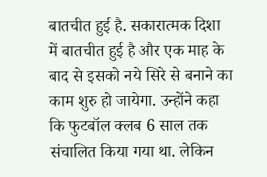बातचीत हुई है. सकारात्मक दिशा में बातचीत हुई है और एक माह के बाद से इसको नये सिरे से बनाने का काम शुरु हो जायेगा. उन्होंने कहा कि फुटबॉल क्लब 6 साल तक संचालित किया गया था. लेकिन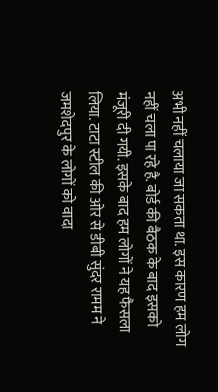अभी नहीं चलाया जा सकता था. इस कारण हम लोग नहीं चला पा रहे है. बोर्ड की बैठक के बाद इसको मंजूरी दी गयी. इसके बाद हम लोगों ने यह फैसला लिया. टाटा स्टील की ओर से डीबी सुंदर रामम ने जमशेदपुर के लोगों को वादा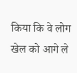किया कि वे लोग खेल को आगे ले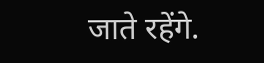जाते रहेंगे.